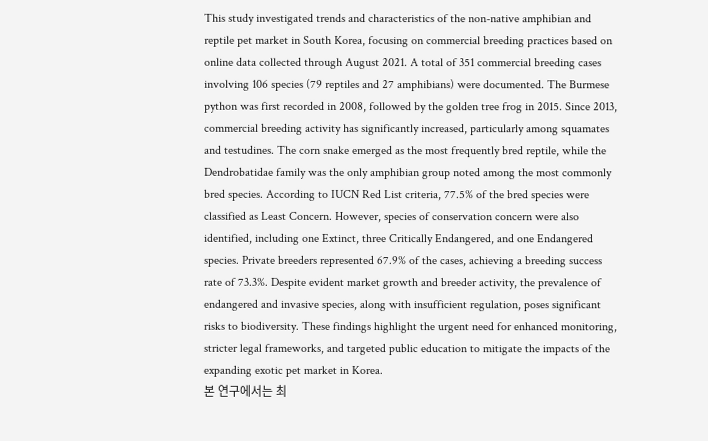This study investigated trends and characteristics of the non-native amphibian and reptile pet market in South Korea, focusing on commercial breeding practices based on online data collected through August 2021. A total of 351 commercial breeding cases involving 106 species (79 reptiles and 27 amphibians) were documented. The Burmese python was first recorded in 2008, followed by the golden tree frog in 2015. Since 2013, commercial breeding activity has significantly increased, particularly among squamates and testudines. The corn snake emerged as the most frequently bred reptile, while the Dendrobatidae family was the only amphibian group noted among the most commonly bred species. According to IUCN Red List criteria, 77.5% of the bred species were classified as Least Concern. However, species of conservation concern were also identified, including one Extinct, three Critically Endangered, and one Endangered species. Private breeders represented 67.9% of the cases, achieving a breeding success rate of 73.3%. Despite evident market growth and breeder activity, the prevalence of endangered and invasive species, along with insufficient regulation, poses significant risks to biodiversity. These findings highlight the urgent need for enhanced monitoring, stricter legal frameworks, and targeted public education to mitigate the impacts of the expanding exotic pet market in Korea.
본 연구에서는 최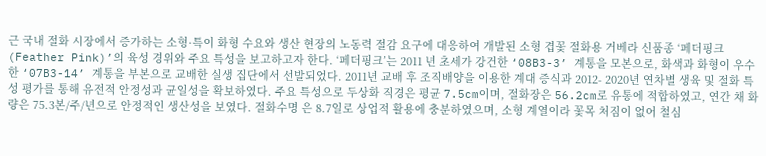근 국내 절화 시장에서 증가하는 소형·특이 화형 수요와 생산 현장의 노동력 절감 요구에 대응하여 개발된 소형 겹꽃 절화용 거베라 신품종 ‘페더핑크(Feather Pink)’의 육성 경위와 주요 특성을 보고하고자 한다. ‘페더핑크’는 2011 년 초세가 강건한 ‘08B3-3’ 계통을 모본으로, 화색과 화형이 우수한 ‘07B3-14’ 계통을 부본으로 교배한 실생 집단에서 선발되었다. 2011년 교배 후 조직배양을 이용한 계대 증식과 2012- 2020년 연차별 생육 및 절화 특성 평가를 통해 유전적 안정성과 균일성을 확보하였다. 주요 특성으로 두상화 직경은 평균 7.5cm이며, 절화장은 56.2cm로 유통에 적합하였고, 연간 채 화량은 75.3본/주/년으로 안정적인 생산성을 보였다. 절화수명 은 8.7일로 상업적 활용에 충분하였으며, 소형 계열이라 꽃목 처짐이 없어 철심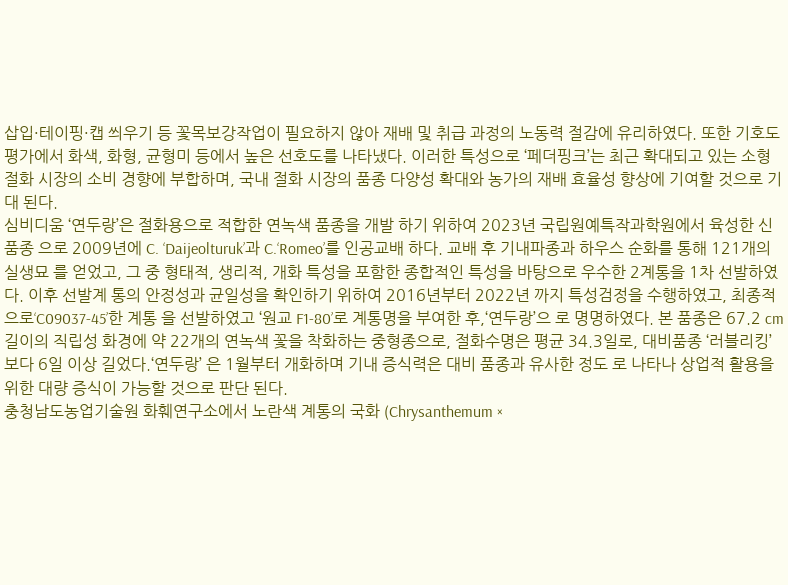삽입·테이핑·캡 씌우기 등 꽃목보강작업이 필요하지 않아 재배 및 취급 과정의 노동력 절감에 유리하였다. 또한 기호도 평가에서 화색, 화형, 균형미 등에서 높은 선호도를 나타냈다. 이러한 특성으로 ‘페더핑크’는 최근 확대되고 있는 소형 절화 시장의 소비 경향에 부합하며, 국내 절화 시장의 품종 다양성 확대와 농가의 재배 효율성 향상에 기여할 것으로 기대 된다.
심비디움 ‘연두랑’은 절화용으로 적합한 연녹색 품종을 개발 하기 위하여 2023년 국립원예특작과학원에서 육성한 신품종 으로 2009년에 C. ‘Daijeolturuk’과 C.‘Romeo’를 인공교배 하다. 교배 후 기내파종과 하우스 순화를 통해 121개의 실생묘 를 얻었고, 그 중 형태적, 생리적, 개화 특성을 포함한 종합적인 특성을 바탕으로 우수한 2계통을 1차 선발하였다. 이후 선발계 통의 안정성과 균일성을 확인하기 위하여 2016년부터 2022년 까지 특성검정을 수행하였고, 최종적으로‘C09037-45’한 계통 을 선발하였고 ‘원교 F1-80’로 계통명을 부여한 후,‘연두랑’으 로 명명하였다. 본 품종은 67.2 cm 길이의 직립성 화경에 약 22개의 연녹색 꽃을 착화하는 중형종으로, 절화수명은 평균 34.3일로, 대비품종 ‘러블리킹’보다 6일 이상 길었다.‘연두랑’ 은 1월부터 개화하며 기내 증식력은 대비 품종과 유사한 정도 로 나타나 상업적 활용을 위한 대량 증식이 가능할 것으로 판단 된다.
충청남도농업기술원 화훼연구소에서 노란색 계통의 국화 (Chrysanthemum ×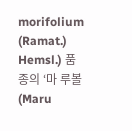morifolium (Ramat.) Hemsl.) 품종의 ‘마 루볼(Maru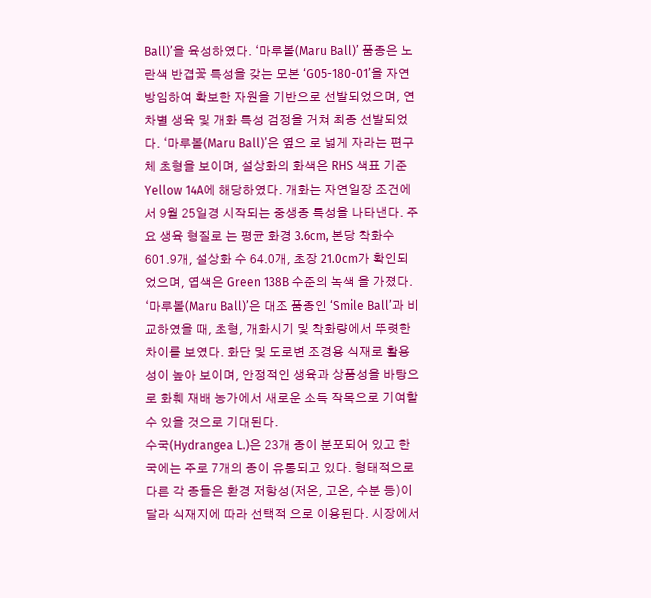Ball)’을 육성하였다. ‘마루볼(Maru Ball)’ 품종은 노란색 반겹꽃 특성을 갖는 모본 ‘G05-180-01’을 자연방임하여 확보한 자원을 기반으로 선발되었으며, 연차별 생육 및 개화 특성 검정을 거쳐 최종 선발되었다. ‘마루볼(Maru Ball)’은 옆으 로 넓게 자라는 편구체 초형을 보이며, 설상화의 화색은 RHS 색표 기준 Yellow 14A에 해당하였다. 개화는 자연일장 조건에서 9월 25일경 시작되는 중생종 특성을 나타낸다. 주요 생육 형질로 는 평균 화경 3.6cm, 본당 착화수 601.9개, 설상화 수 64.0개, 초장 21.0cm가 확인되었으며, 엽색은 Green 138B 수준의 녹색 을 가졌다. ‘마루볼(Maru Ball)’은 대조 품종인 ‘Smile Ball’과 비교하였을 때, 초형, 개화시기 및 착화량에서 뚜렷한 차이를 보였다. 화단 및 도로변 조경용 식재로 활용성이 높아 보이며, 안정적인 생육과 상품성을 바탕으로 화훼 재배 농가에서 새로운 소득 작목으로 기여할 수 있을 것으로 기대된다.
수국(Hydrangea L.)은 23개 종이 분포되어 있고 한국에는 주로 7개의 종이 유통되고 있다. 형태적으로 다른 각 종들은 환경 저항성(저온, 고온, 수분 등)이 달라 식재지에 따라 선택적 으로 이용된다. 시장에서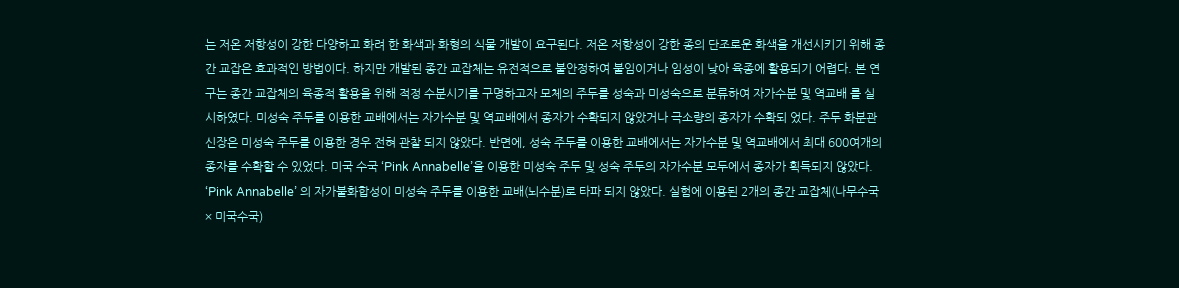는 저온 저항성이 강한 다양하고 화려 한 화색과 화형의 식물 개발이 요구된다. 저온 저항성이 강한 종의 단조로운 화색을 개선시키기 위해 종간 교잡은 효과적인 방법이다. 하지만 개발된 종간 교잡체는 유전적으로 불안정하여 불임이거나 임성이 낮아 육종에 활용되기 어렵다. 본 연구는 종간 교잡체의 육종적 활용을 위해 적정 수분시기를 구명하고자 모체의 주두를 성숙과 미성숙으로 분류하여 자가수분 및 역교배 를 실시하였다. 미성숙 주두를 이용한 교배에서는 자가수분 및 역교배에서 종자가 수확되지 않았거나 극소량의 종자가 수확되 었다. 주두 화분관 신장은 미성숙 주두를 이용한 경우 전혀 관찰 되지 않았다. 반면에, 성숙 주두를 이용한 교배에서는 자가수분 및 역교배에서 최대 600여개의 종자를 수확할 수 있었다. 미국 수국 ‘Pink Annabelle’을 이용한 미성숙 주두 및 성숙 주두의 자가수분 모두에서 종자가 획득되지 않았다. ‘Pink Annabelle’ 의 자가불화합성이 미성숙 주두를 이용한 교배(뇌수분)로 타파 되지 않았다. 실험에 이용된 2개의 종간 교잡체(나무수국 × 미국수국)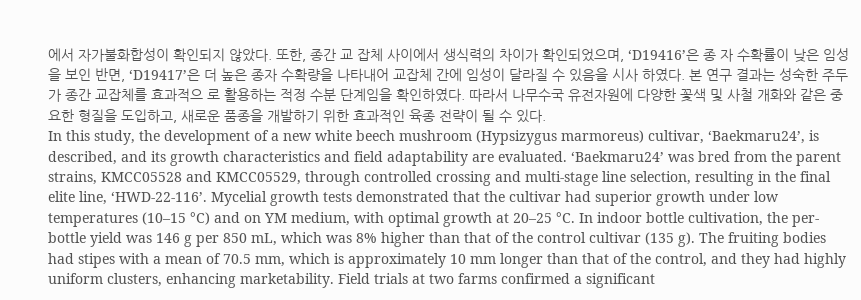에서 자가불화합성이 확인되지 않았다. 또한, 종간 교 잡체 사이에서 생식력의 차이가 확인되었으며, ‘D19416’은 종 자 수확률이 낮은 임성을 보인 반면, ‘D19417’은 더 높은 종자 수확량을 나타내어 교잡체 간에 임성이 달라질 수 있음을 시사 하였다. 본 연구 결과는 성숙한 주두가 종간 교잡체를 효과적으 로 활용하는 적정 수분 단계임을 확인하였다. 따라서 나무수국 유전자원에 다양한 꽃색 및 사철 개화와 같은 중요한 형질을 도입하고, 새로운 품종을 개발하기 위한 효과적인 육종 전략이 될 수 있다.
In this study, the development of a new white beech mushroom (Hypsizygus marmoreus) cultivar, ‘Baekmaru24’, is described, and its growth characteristics and field adaptability are evaluated. ‘Baekmaru24’ was bred from the parent strains, KMCC05528 and KMCC05529, through controlled crossing and multi-stage line selection, resulting in the final elite line, ‘HWD-22-116’. Mycelial growth tests demonstrated that the cultivar had superior growth under low temperatures (10–15 °C) and on YM medium, with optimal growth at 20–25 °C. In indoor bottle cultivation, the per-bottle yield was 146 g per 850 mL, which was 8% higher than that of the control cultivar (135 g). The fruiting bodies had stipes with a mean of 70.5 mm, which is approximately 10 mm longer than that of the control, and they had highly uniform clusters, enhancing marketability. Field trials at two farms confirmed a significant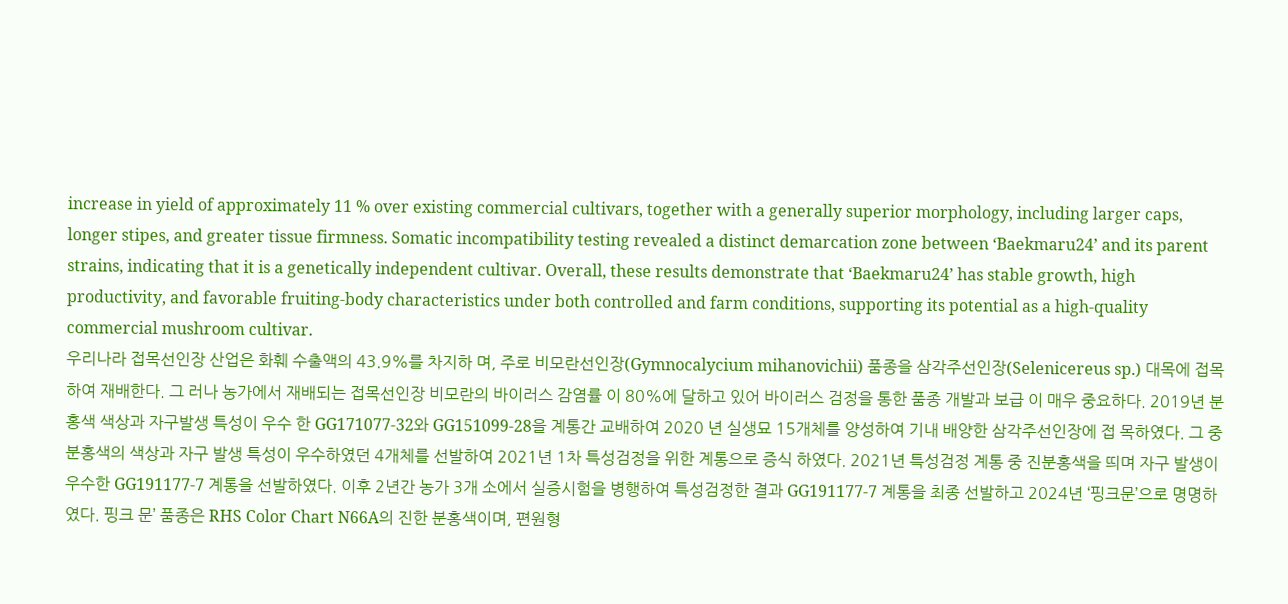increase in yield of approximately 11 % over existing commercial cultivars, together with a generally superior morphology, including larger caps, longer stipes, and greater tissue firmness. Somatic incompatibility testing revealed a distinct demarcation zone between ‘Baekmaru24’ and its parent strains, indicating that it is a genetically independent cultivar. Overall, these results demonstrate that ‘Baekmaru24’ has stable growth, high productivity, and favorable fruiting-body characteristics under both controlled and farm conditions, supporting its potential as a high-quality commercial mushroom cultivar.
우리나라 접목선인장 산업은 화훼 수출액의 43.9%를 차지하 며, 주로 비모란선인장(Gymnocalycium mihanovichii) 품종을 삼각주선인장(Selenicereus sp.) 대목에 접목하여 재배한다. 그 러나 농가에서 재배되는 접목선인장 비모란의 바이러스 감염률 이 80%에 달하고 있어 바이러스 검정을 통한 품종 개발과 보급 이 매우 중요하다. 2019년 분홍색 색상과 자구발생 특성이 우수 한 GG171077-32와 GG151099-28을 계통간 교배하여 2020 년 실생묘 15개체를 양성하여 기내 배양한 삼각주선인장에 접 목하였다. 그 중 분홍색의 색상과 자구 발생 특성이 우수하였던 4개체를 선발하여 2021년 1차 특성검정을 위한 계통으로 증식 하였다. 2021년 특성검정 계통 중 진분홍색을 띄며 자구 발생이 우수한 GG191177-7 계통을 선발하였다. 이후 2년간 농가 3개 소에서 실증시험을 병행하여 특성검정한 결과 GG191177-7 계통을 최종 선발하고 2024년 ‘핑크문’으로 명명하였다. 핑크 문’ 품종은 RHS Color Chart N66A의 진한 분홍색이며, 편원형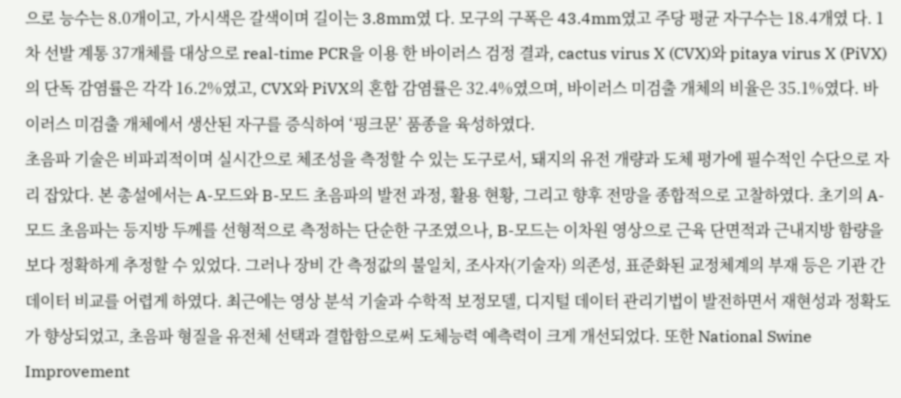으로 능수는 8.0개이고, 가시색은 갈색이며 길이는 3.8mm였 다. 모구의 구폭은 43.4mm였고 주당 평균 자구수는 18.4개였 다. 1차 선발 계통 37개체를 대상으로 real-time PCR을 이용 한 바이러스 검정 결과, cactus virus X (CVX)와 pitaya virus X (PiVX)의 단독 감염률은 각각 16.2%였고, CVX와 PiVX의 혼합 감염률은 32.4%였으며, 바이러스 미검출 개체의 비율은 35.1%였다. 바이러스 미검출 개체에서 생산된 자구를 증식하여 ‘핑크문’ 품종을 육성하였다.
초음파 기술은 비파괴적이며 실시간으로 체조성을 측정할 수 있는 도구로서, 돼지의 유전 개량과 도체 평가에 필수적인 수단으로 자리 잡았다. 본 총설에서는 A-모드와 B-모드 초음파의 발전 과정, 활용 현황, 그리고 향후 전망을 종합적으로 고찰하였다. 초기의 A-모드 초음파는 등지방 두께를 선형적으로 측정하는 단순한 구조였으나, B-모드는 이차원 영상으로 근육 단면적과 근내지방 함량을 보다 정확하게 추정할 수 있었다. 그러나 장비 간 측정값의 불일치, 조사자(기술자) 의존성, 표준화된 교정체계의 부재 등은 기관 간 데이터 비교를 어렵게 하였다. 최근에는 영상 분석 기술과 수학적 보정모델, 디지털 데이터 관리기법이 발전하면서 재현성과 정확도가 향상되었고, 초음파 형질을 유전체 선택과 결합함으로써 도체능력 예측력이 크게 개선되었다. 또한 National Swine Improvement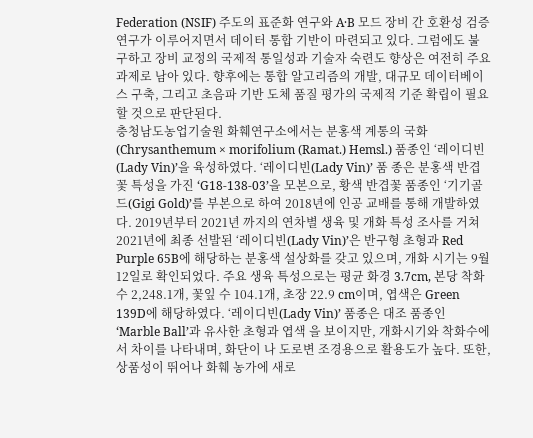Federation (NSIF) 주도의 표준화 연구와 A·B 모드 장비 간 호환성 검증 연구가 이루어지면서 데이터 통합 기반이 마련되고 있다. 그럼에도 불구하고 장비 교정의 국제적 통일성과 기술자 숙련도 향상은 여전히 주요 과제로 남아 있다. 향후에는 통합 알고리즘의 개발, 대규모 데이터베이스 구축, 그리고 초음파 기반 도체 품질 평가의 국제적 기준 확립이 필요할 것으로 판단된다.
충청남도농업기술원 화훼연구소에서는 분홍색 계통의 국화 (Chrysanthemum × morifolium (Ramat.) Hemsl.) 품종인 ‘레이디빈(Lady Vin)’을 육성하였다. ‘레이디빈(Lady Vin)’ 품 종은 분홍색 반겹꽃 특성을 가진 ‘G18-138-03’을 모본으로, 황색 반겹꽃 품종인 ‘기기골드(Gigi Gold)’를 부본으로 하여 2018년에 인공 교배를 통해 개발하였다. 2019년부터 2021년 까지의 연차별 생육 및 개화 특성 조사를 거쳐 2021년에 최종 선발된 ‘레이디빈(Lady Vin)’은 반구형 초형과 Red Purple 65B에 해당하는 분홍색 설상화를 갖고 있으며, 개화 시기는 9월 12일로 확인되었다. 주요 생육 특성으로는 평균 화경 3.7cm, 본당 착화수 2,248.1개, 꽃잎 수 104.1개, 초장 22.9 cm이며, 엽색은 Green 139D에 해당하였다. ‘레이디빈(Lady Vin)’ 품종은 대조 품종인 ‘Marble Ball’과 유사한 초형과 엽색 을 보이지만, 개화시기와 착화수에서 차이를 나타내며, 화단이 나 도로변 조경용으로 활용도가 높다. 또한, 상품성이 뛰어나 화훼 농가에 새로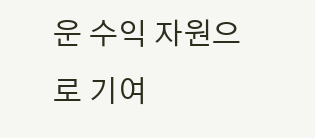운 수익 자원으로 기여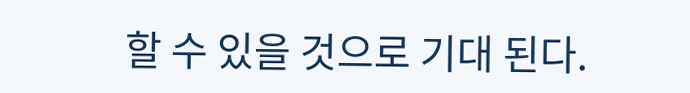할 수 있을 것으로 기대 된다.